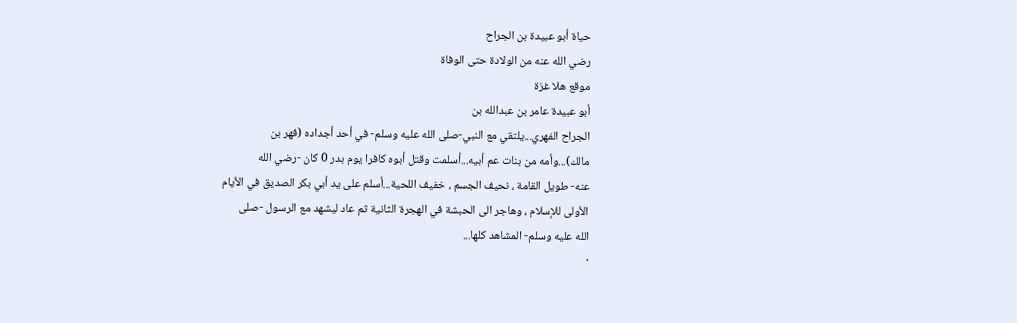حياة أبو عبيدة بن الجراح
رضي الله عنه من الولادة حتى الوفاة
موقع هلا غزة
أبو عبيدة عامر بن عبدالله بن
الجراح الفهري...يلتقي مع النبي-صلى الله عليه وسلم- في أحد أجداده (فهر بن
مالك)...وأمه من بنات عم أبيه...أسلمت وقتل أبوه كافرا يوم بدر 0 كان -رضي الله
عنه- طويل القامة ، نحيف الجسم ، خفيف اللحية...أسلم على يد أبي بكر الصديق في الأيام
الأولى للإسلام ، وهاجر الى الحبشة في الهجرة الثانية ثم عاد ليشهد مع الرسول -صلى
الله عليه وسلم- المشاهد كلها...
·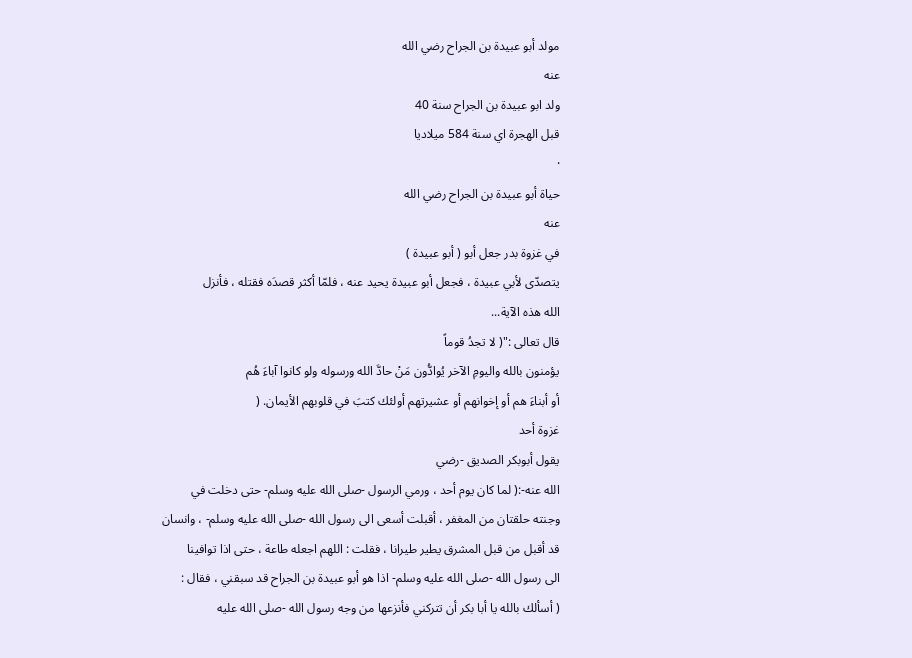مولد أبو عبيدة بن الجراح رضي الله
عنه
ولد ابو عبيدة بن الجراح سنة 40
قبل الهجرة اي سنة 584 ميلاديا
·
حياة أبو عبيدة بن الجراح رضي الله
عنه
في غزوة بدر جعل أبو ( أبو عبيدة )
يتصدّى لأبي عبيدة ، فجعل أبو عبيدة يحيد عنه ، فلمّا أكثر قصدَه فقتله ، فأنزل
الله هذه الآية...
قال تعالى :"( لا تجدُ قوماً
يؤمنون بالله واليومِ الآخر يُوادُّون مَنْ حادَّ الله ورسوله ولو كانوا آباءَ هُم
أو أبناءَ هم أو إخوانهم أو عشيرتهم أولئك كتبَ في قلوبهم الأيمان. (
غزوة أحد
يقول أبوبكر الصديق -رضي
الله عنه-:( لما كان يوم أحد ، ورمي الرسول -صلى الله عليه وسلم- حتى دخلت في
وجنته حلقتان من المغفر ، أقبلت أسعى الى رسول الله -صلى الله عليه وسلم- ، وانسان
قد أقبل من قبل المشرق يطير طيرانا ، فقلت : اللهم اجعله طاعة ، حتى اذا توافينا
الى رسول الله -صلى الله عليه وسلم- اذا هو أبو عبيدة بن الجراح قد سبقني ، فقال :
( أسألك بالله يا أبا بكر أن تتركني فأنزعها من وجه رسول الله -صلى الله عليه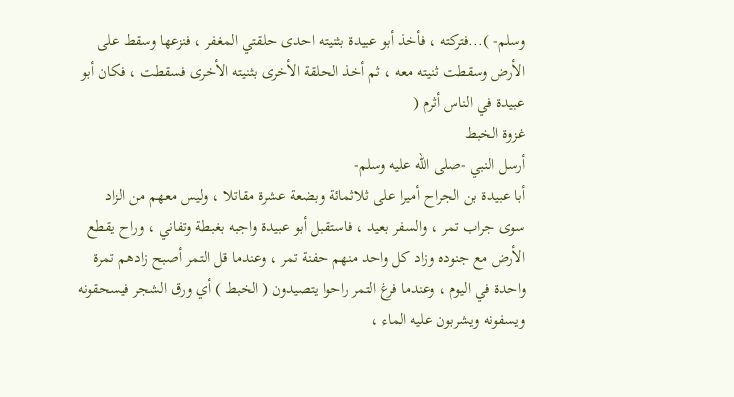وسلم- )...فتركته ، فأخذ أبو عبيدة بثنيته احدى حلقتي المغفر ، فنزعها وسقط على
الأرض وسقطت ثنيته معه ، ثم أخذ الحلقة الأخرى بثنيته الأخرى فسقطت ، فكان أبو
عبيدة في الناس أثرم (
غزوة الخبط
أرسل النبي -صلى الله عليه وسلم-
أبا عبيدة بن الجراح أميرا على ثلاثمائة وبضعة عشرة مقاتلا ، وليس معهم من الزاد
سوى جراب تمر ، والسفر بعيد ، فاستقبل أبو عبيدة واجبه بغبطة وتفاني ، وراح يقطع
الأرض مع جنوده وزاد كل واحد منهم حفنة تمر ، وعندما قل التمر أصبح زادهم تمرة
واحدة في اليوم ، وعندما فرغ التمر راحوا يتصيدون ( الخبط ) أي ورق الشجر فيسحقونه
ويسفونه ويشربون عليه الماء ،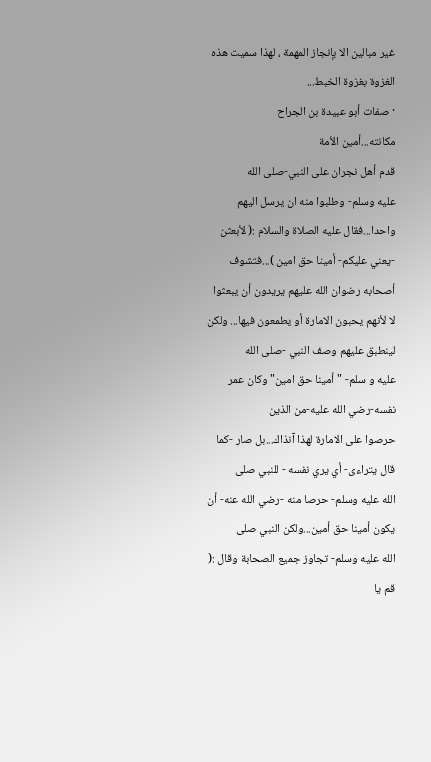غير مبالين الا بإنجاز المهمة ، لهذا سميت هذه
الغزوة بغزوة الخبط...
· صفات أبو عبيدة بن الجراح
مكانته...أمين الأمة
قدم أهل نجران على النبي-صلى الله
عليه وسلم- وطلبوا منه ان يرسل اليهم واحدا...فقال عليه الصلاة والسلام :( لأبعثن
-يعني عليكم- أمينا حق امين )...فتشوف أصحابه رضوان الله عليهم يريدون أن يبعثوا
لا لأنهم يحبون الامارة أو يطمعون فيها... ولكن لينطبق عليهم وصف النبي -صلى الله
عليه و سلم- "أمينا حق امين" وكان عمر نفسه-رضي الله عليه-من الذين
حرصوا على الامارة لهذا آنذاك...بل صار -كما قال يتراءى- أي يري نفسه - للنبي صلى
الله عليه وسلم- حرصا منه -رضي الله عنه- أن يكون أمينا حق أمين...ولكن النبي صلى
الله عليه وسلم- تجاوز جميع الصحابة وقال :( قم يا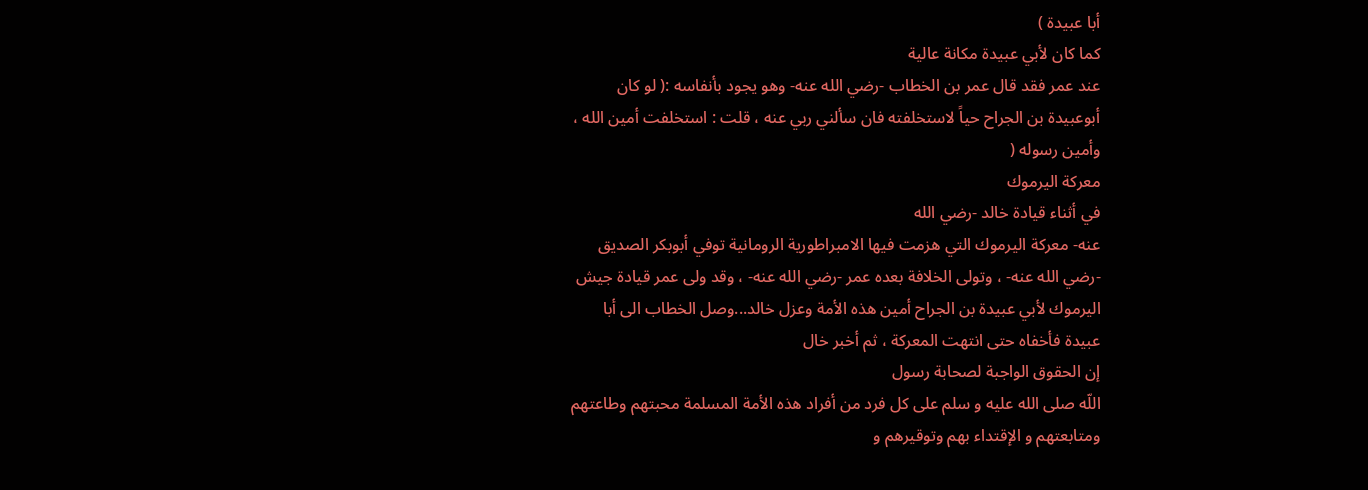أبا عبيدة )
كما كان لأبي عبيدة مكانة عالية
عند عمر فقد قال عمر بن الخطاب -رضي الله عنه- وهو يجود بأنفاسه :( لو كان
أبوعبيدة بن الجراح حياً لاستخلفته فان سألني ربي عنه ، قلت : استخلفت أمين الله ،
وأمين رسوله (
معركة اليرموك
في أثناء قيادة خالد -رضي الله
عنه- معركة اليرموك التي هزمت فيها الامبراطورية الرومانية توفي أبوبكر الصديق
-رضي الله عنه- ، وتولى الخلافة بعده عمر -رضي الله عنه- ، وقد ولى عمر قيادة جيش
اليرموك لأبي عبيدة بن الجراح أمين هذه الأمة وعزل خالد...وصل الخطاب الى أبا
عبيدة فأخفاه حتى انتهت المعركة ، ثم أخبر خال
إن الحقوق الواجبة لصحابة رسول
اللّه صلى الله عليه و سلم على كل فرد من أفراد هذه الأمة المسلمة محبتهم وطاعتهم
ومتابعتهم و الإقتداء بهم وتوقيرهم و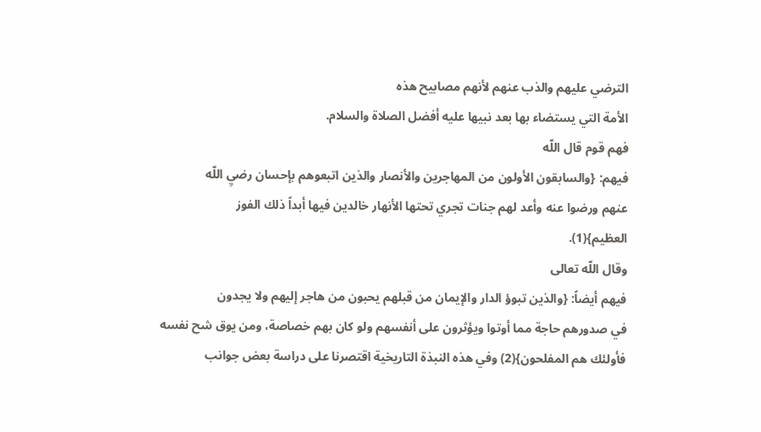الترضي عليهم والذب عنهم لأنهم مصابيح هذه
الأمة التي يستضاء بها بعد نبيها عليه أفضل الصلاة والسلام.
فهم قوم قال اللّه
فيهم: {والسابقون الأولون من المهاجرين والأنصار والذين اتبعوهم بإحسان رضيِ اللّه
عنهم ورضوا عنه وأعد لهم جنات تجري تحتها الأنهار خالدين فيها أبداً ذلك الفوز
العظيم}(1).
وقال اللّه تعالى
فيهم أيضاً: {والذين تبوؤ الدار والإيمان من قبلهم يحبون من هاجر إليهم ولا يجدون
في صدورهم حاجة مما أوتوا ويؤثرون على أنفسهم ولو كان بهم خصاصة، ومن يوق شح نفسه
فأولئك هم المفلحون}(2) وفي هذه النبذة التاريخية اقتصرنا على دراسة بعض جوانب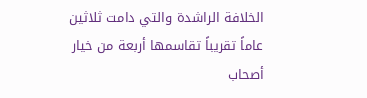الخلافة الراشدة والتي دامت ثلاثين عاماً تقريباً تقاسمها أربعة من خيار أصحاب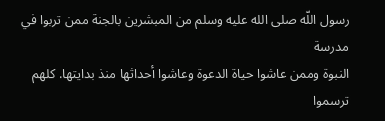رسول اللّه صلى الله عليه وسلم من المبشرين بالجنة ممن تربوا في مدرسة
النبوة وممن عاشوا حياة الدعوة وعاشوا أحداثها منذ بدايتها. كلهم ترسموا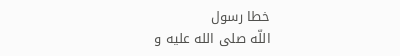خطا رسول
اللّه صلى الله عليه و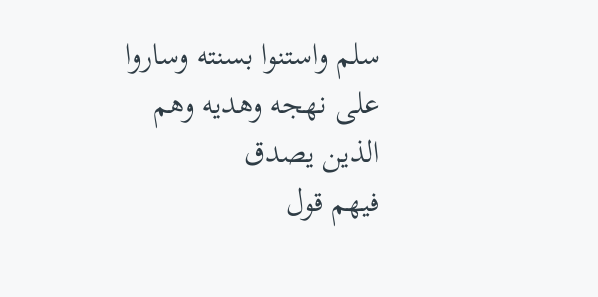سلم واستنوا بسنته وساروا على نهجه وهديه وهم الذين يصدق
فيهم قول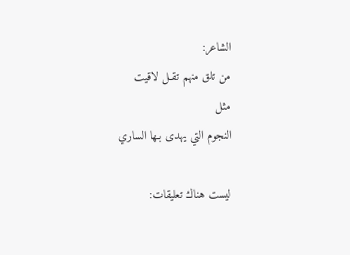الشاعر:
من تلق منهم تقـل لاقيت
مثل
النجوم التي يهدى بـها الساري

ليست هناك تعليقات: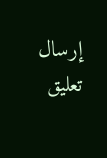إرسال تعليق